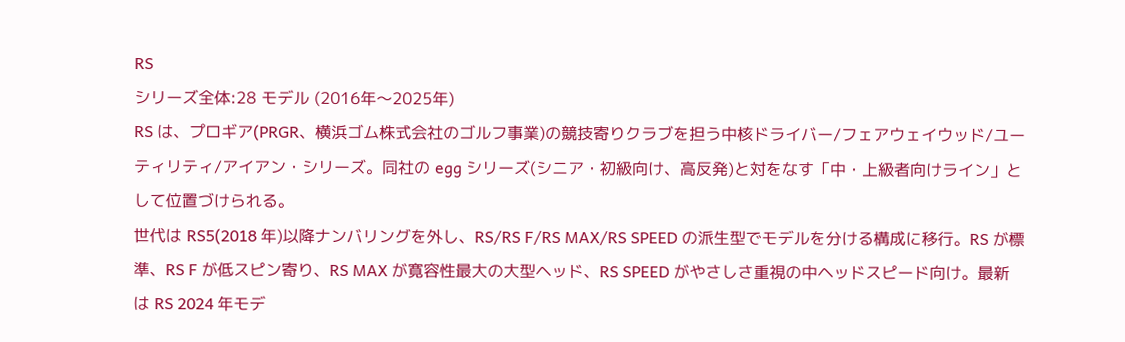RS
シリーズ全体:28 モデル (2016年〜2025年)
RS は、プロギア(PRGR、横浜ゴム株式会社のゴルフ事業)の競技寄りクラブを担う中核ドライバー/フェアウェイウッド/ユーティリティ/アイアン・シリーズ。同社の egg シリーズ(シニア・初級向け、高反発)と対をなす「中・上級者向けライン」として位置づけられる。
世代は RS5(2018 年)以降ナンバリングを外し、RS/RS F/RS MAX/RS SPEED の派生型でモデルを分ける構成に移行。RS が標準、RS F が低スピン寄り、RS MAX が寛容性最大の大型ヘッド、RS SPEED がやさしさ重視の中ヘッドスピード向け。最新は RS 2024 年モデ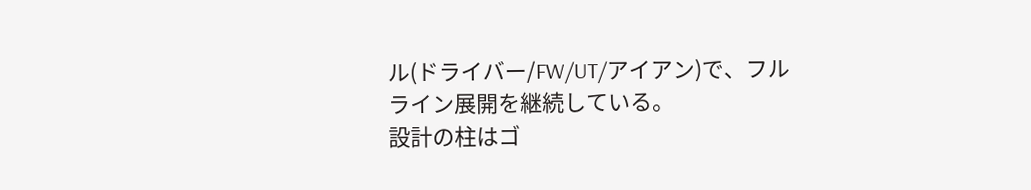ル(ドライバー/FW/UT/アイアン)で、フルライン展開を継続している。
設計の柱はゴ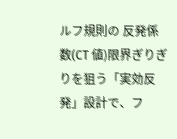ルフ規則の 反発係数(CT 値)限界ぎりぎりを狙う「実効反発」設計で、フ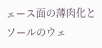ェース面の薄肉化とソールのウェ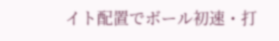イト配置でボール初速・打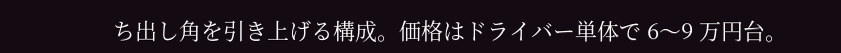ち出し角を引き上げる構成。価格はドライバー単体で 6〜9 万円台。